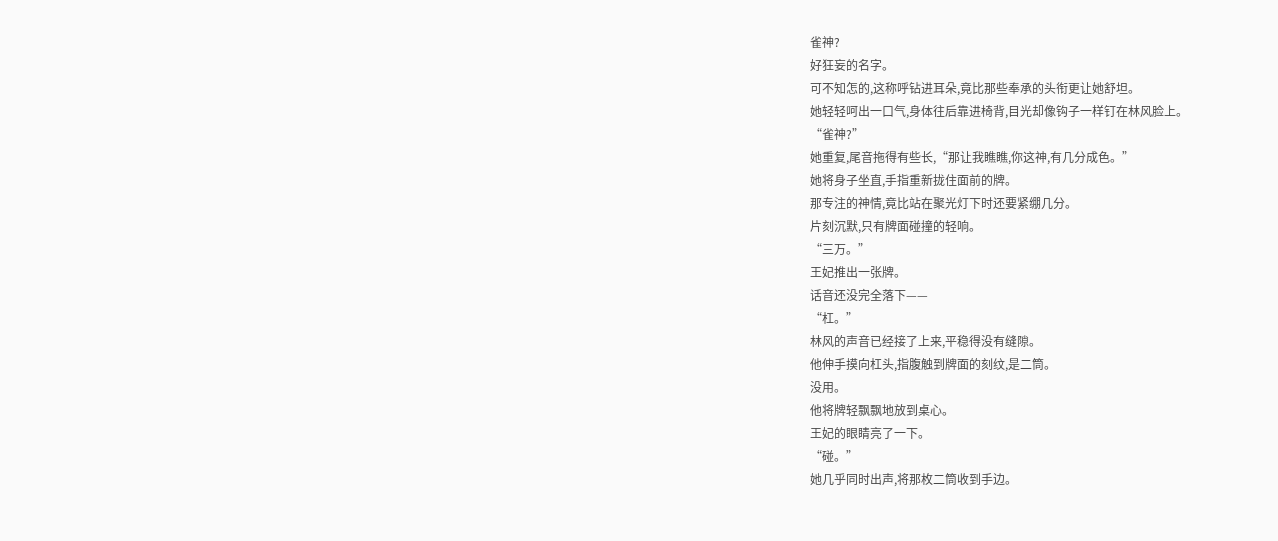雀神?
好狂妄的名字。
可不知怎的,这称呼钻进耳朵,竟比那些奉承的头衔更让她舒坦。
她轻轻呵出一口气,身体往后靠进椅背,目光却像钩子一样钉在林风脸上。
“雀神?”
她重复,尾音拖得有些长,“那让我瞧瞧,你这神,有几分成色。”
她将身子坐直,手指重新拢住面前的牌。
那专注的神情,竟比站在聚光灯下时还要紧绷几分。
片刻沉默,只有牌面碰撞的轻响。
“三万。”
王妃推出一张牌。
话音还没完全落下——
“杠。”
林风的声音已经接了上来,平稳得没有缝隙。
他伸手摸向杠头,指腹触到牌面的刻纹,是二筒。
没用。
他将牌轻飘飘地放到桌心。
王妃的眼睛亮了一下。
“碰。”
她几乎同时出声,将那枚二筒收到手边。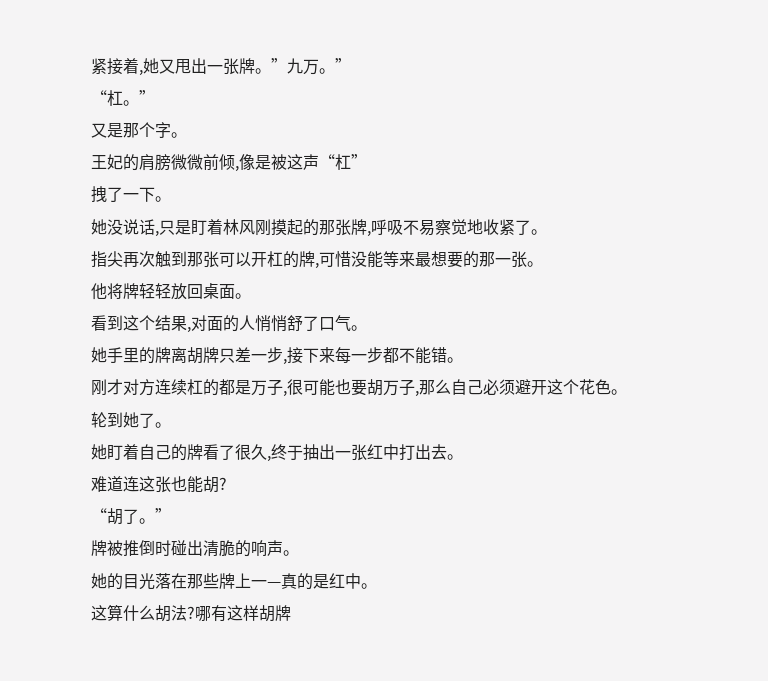紧接着,她又甩出一张牌。”九万。”
“杠。”
又是那个字。
王妃的肩膀微微前倾,像是被这声“杠”
拽了一下。
她没说话,只是盯着林风刚摸起的那张牌,呼吸不易察觉地收紧了。
指尖再次触到那张可以开杠的牌,可惜没能等来最想要的那一张。
他将牌轻轻放回桌面。
看到这个结果,对面的人悄悄舒了口气。
她手里的牌离胡牌只差一步,接下来每一步都不能错。
刚才对方连续杠的都是万子,很可能也要胡万子,那么自己必须避开这个花色。
轮到她了。
她盯着自己的牌看了很久,终于抽出一张红中打出去。
难道连这张也能胡?
“胡了。”
牌被推倒时碰出清脆的响声。
她的目光落在那些牌上一—真的是红中。
这算什么胡法?哪有这样胡牌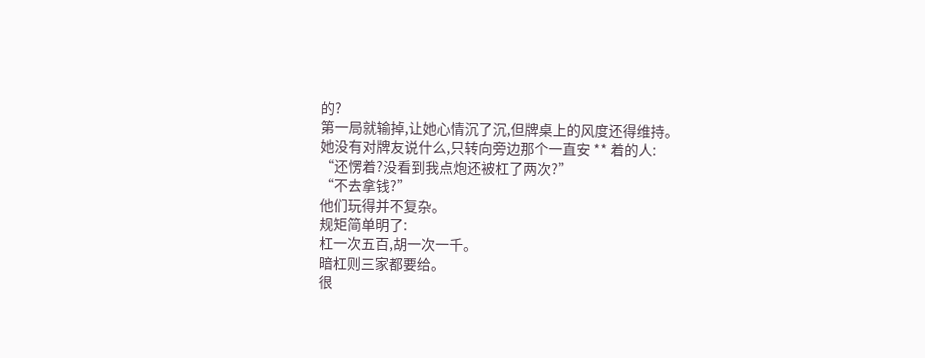的?
第一局就输掉,让她心情沉了沉,但牌桌上的风度还得维持。
她没有对牌友说什么,只转向旁边那个一直安 ** 着的人:
“还愣着?没看到我点炮还被杠了两次?”
“不去拿钱?”
他们玩得并不复杂。
规矩简单明了:
杠一次五百,胡一次一千。
暗杠则三家都要给。
很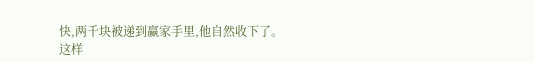快,两千块被递到赢家手里,他自然收下了。
这样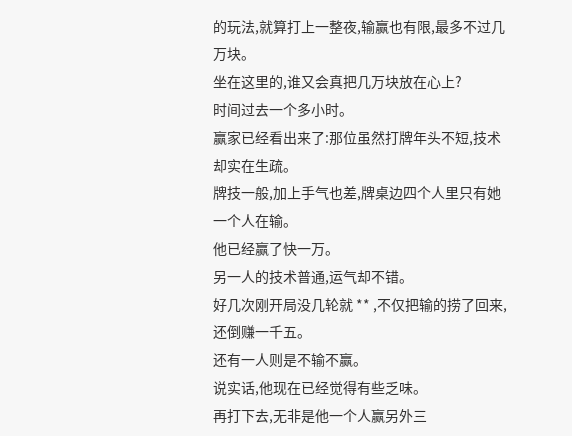的玩法,就算打上一整夜,输赢也有限,最多不过几万块。
坐在这里的,谁又会真把几万块放在心上?
时间过去一个多小时。
赢家已经看出来了:那位虽然打牌年头不短,技术却实在生疏。
牌技一般,加上手气也差,牌桌边四个人里只有她一个人在输。
他已经赢了快一万。
另一人的技术普通,运气却不错。
好几次刚开局没几轮就 ** ,不仅把输的捞了回来,还倒赚一千五。
还有一人则是不输不赢。
说实话,他现在已经觉得有些乏味。
再打下去,无非是他一个人赢另外三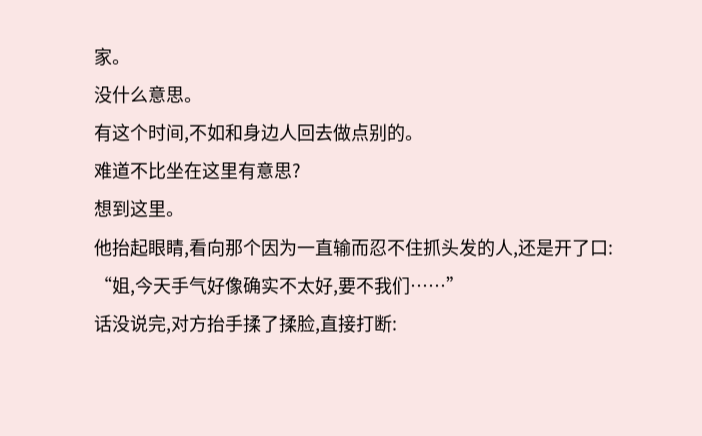家。
没什么意思。
有这个时间,不如和身边人回去做点别的。
难道不比坐在这里有意思?
想到这里。
他抬起眼睛,看向那个因为一直输而忍不住抓头发的人,还是开了口:
“姐,今天手气好像确实不太好,要不我们……”
话没说完,对方抬手揉了揉脸,直接打断: